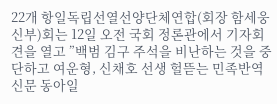22개 항일독립선열선양단체연합(회장 함세웅 신부)회는 12일 오전 국회 정론관에서 기자회견을 열고 ”백범 김구 주석을 비난하는 것을 중단하고 여운형, 신채호 선생 헐뜯는 민족반역신문 동아일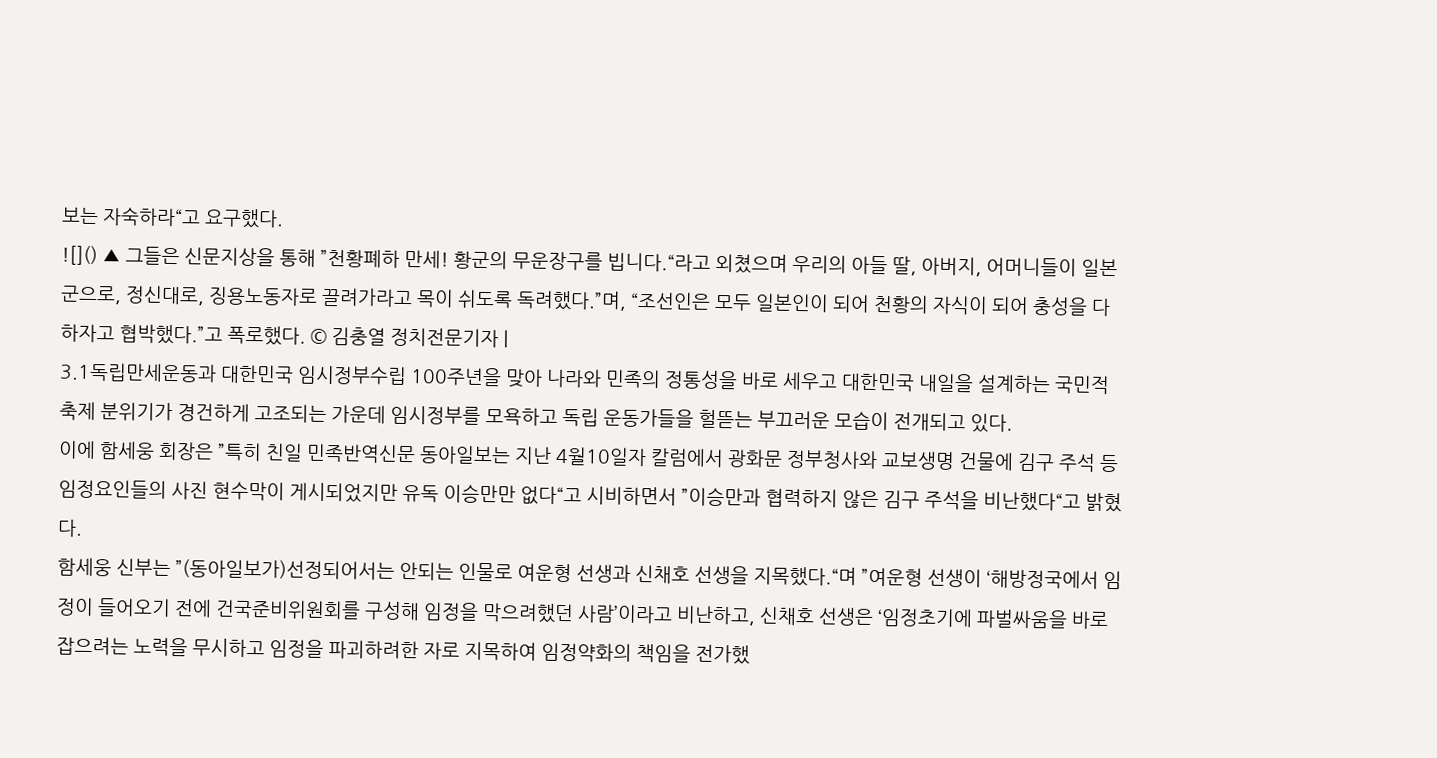보는 자숙하라“고 요구했다.
![]() ▲ 그들은 신문지상을 통해 ”천황폐하 만세! 황군의 무운장구를 빕니다.“라고 외쳤으며 우리의 아들 딸, 아버지, 어머니들이 일본군으로, 정신대로, 징용노동자로 끌려가라고 목이 쉬도록 독려했다.”며, “조선인은 모두 일본인이 되어 천황의 자식이 되어 충성을 다 하자고 협박했다.”고 폭로했다. © 김충열 정치전문기자 |
3.1독립만세운동과 대한민국 임시정부수립 100주년을 맞아 나라와 민족의 정통성을 바로 세우고 대한민국 내일을 설계하는 국민적 축제 분위기가 경건하게 고조되는 가운데 임시정부를 모욕하고 독립 운동가들을 헐뜯는 부끄러운 모습이 전개되고 있다.
이에 함세웅 회장은 ”특히 친일 민족반역신문 동아일보는 지난 4월10일자 칼럼에서 광화문 정부청사와 교보생명 건물에 김구 주석 등 임정요인들의 사진 현수막이 게시되었지만 유독 이승만만 없다“고 시비하면서 ”이승만과 협력하지 않은 김구 주석을 비난했다“고 밝혔다.
함세웅 신부는 ”(동아일보가)선정되어서는 안되는 인물로 여운형 선생과 신채호 선생을 지목했다.“며 ”여운형 선생이 ‘해방정국에서 임정이 들어오기 전에 건국준비위원회를 구성해 임정을 막으려했던 사람’이라고 비난하고, 신채호 선생은 ‘임정초기에 파벌싸움을 바로 잡으려는 노력을 무시하고 임정을 파괴하려한 자로 지목하여 임정약화의 책임을 전가했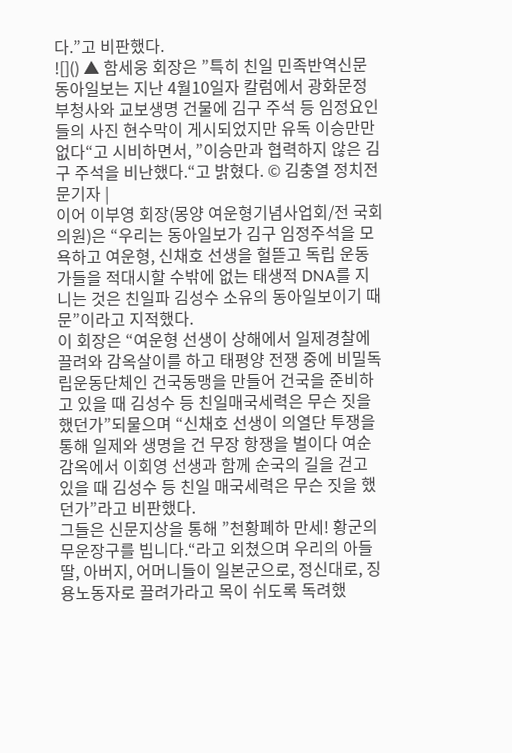다.”고 비판했다.
![]() ▲ 함세웅 회장은 ”특히 친일 민족반역신문 동아일보는 지난 4월10일자 칼럼에서 광화문정부청사와 교보생명 건물에 김구 주석 등 임정요인들의 사진 현수막이 게시되었지만 유독 이승만만 없다“고 시비하면서, ”이승만과 협력하지 않은 김구 주석을 비난했다.“고 밝혔다. © 김충열 정치전문기자 |
이어 이부영 회장(몽양 여운형기념사업회/전 국회의원)은 “우리는 동아일보가 김구 임정주석을 모욕하고 여운형, 신채호 선생을 헐뜯고 독립 운동가들을 적대시할 수밖에 없는 태생적 DNA를 지니는 것은 친일파 김성수 소유의 동아일보이기 때문”이라고 지적했다.
이 회장은 “여운형 선생이 상해에서 일제경찰에 끌려와 감옥살이를 하고 태평양 전쟁 중에 비밀독립운동단체인 건국동맹을 만들어 건국을 준비하고 있을 때 김성수 등 친일매국세력은 무슨 짓을 했던가”되물으며 “신채호 선생이 의열단 투쟁을 통해 일제와 생명을 건 무장 항쟁을 벌이다 여순감옥에서 이회영 선생과 함께 순국의 길을 걷고 있을 때 김성수 등 친일 매국세력은 무슨 짓을 했던가”라고 비판했다.
그들은 신문지상을 통해 ”천황폐하 만세! 황군의 무운장구를 빕니다.“라고 외쳤으며 우리의 아들 딸, 아버지, 어머니들이 일본군으로, 정신대로, 징용노동자로 끌려가라고 목이 쉬도록 독려했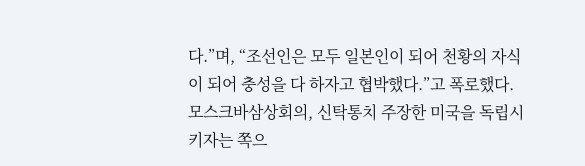다.”며, “조선인은 모두 일본인이 되어 천황의 자식이 되어 충성을 다 하자고 협박했다.”고 폭로했다.
모스크바삼상회의, 신탁통치 주장한 미국을 독립시키자는 쪽으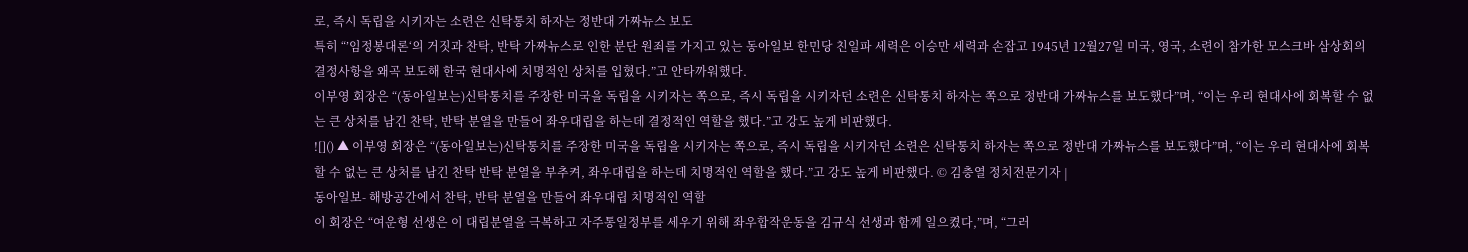로, 즉시 독립을 시키자는 소련은 신탁통치 하자는 정반대 가짜뉴스 보도
특히 “’임정봉대론‘의 거짓과 찬탁, 반탁 가짜뉴스로 인한 분단 원죄를 가지고 있는 동아일보 한민당 친일파 세력은 이승만 세력과 손잡고 1945년 12월27일 미국, 영국, 소련이 참가한 모스크바 삼상회의 결정사항을 왜곡 보도해 한국 현대사에 치명적인 상처를 입혔다.”고 안타까워했다.
이부영 회장은 “(동아일보는)신탁통치를 주장한 미국을 독립을 시키자는 쪽으로, 즉시 독립을 시키자던 소련은 신탁통치 하자는 쪽으로 정반대 가짜뉴스를 보도했다”며, “이는 우리 현대사에 회복할 수 없는 큰 상처를 남긴 찬탁, 반탁 분열을 만들어 좌우대립을 하는데 결정적인 역할을 했다.”고 강도 높게 비판했다.
![]() ▲ 이부영 회장은 “(동아일보는)신탁통치를 주장한 미국을 독립을 시키자는 쪽으로, 즉시 독립을 시키자던 소련은 신탁통치 하자는 쪽으로 정반대 가짜뉴스를 보도했다”며, “이는 우리 현대사에 회복할 수 없는 큰 상처를 남긴 찬탁 반탁 분열을 부추켜, 좌우대립을 하는데 치명적인 역할을 했다.”고 강도 높게 비판했다. © 김충열 정치전문기자 |
동아일보- 해방공간에서 찬탁, 반탁 분열을 만들어 좌우대립 치명적인 역할
이 회장은 “여운형 선생은 이 대립분열을 극복하고 자주통일정부를 세우기 위해 좌우합작운동을 김규식 선생과 함께 일으켰다,”며, “그러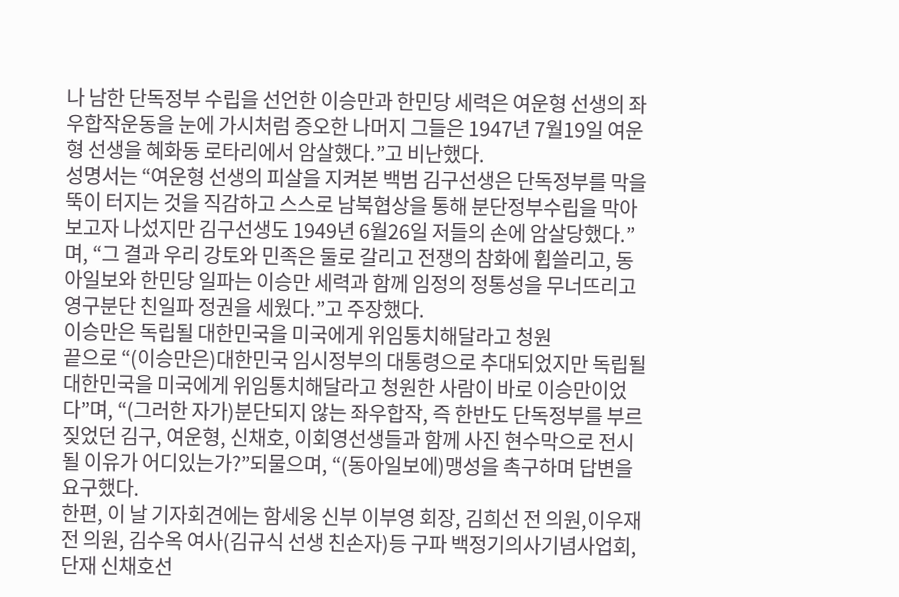나 남한 단독정부 수립을 선언한 이승만과 한민당 세력은 여운형 선생의 좌우합작운동을 눈에 가시처럼 증오한 나머지 그들은 1947년 7월19일 여운형 선생을 혜화동 로타리에서 암살했다.”고 비난했다.
성명서는 “여운형 선생의 피살을 지켜본 백범 김구선생은 단독정부를 막을 뚝이 터지는 것을 직감하고 스스로 남북협상을 통해 분단정부수립을 막아보고자 나섰지만 김구선생도 1949년 6월26일 저들의 손에 암살당했다.”며, “그 결과 우리 강토와 민족은 둘로 갈리고 전쟁의 참화에 휩쓸리고, 동아일보와 한민당 일파는 이승만 세력과 함께 임정의 정통성을 무너뜨리고 영구분단 친일파 정권을 세웠다.”고 주장했다.
이승만은 독립될 대한민국을 미국에게 위임통치해달라고 청원
끝으로 “(이승만은)대한민국 임시정부의 대통령으로 추대되었지만 독립될 대한민국을 미국에게 위임통치해달라고 청원한 사람이 바로 이승만이었다”며, “(그러한 자가)분단되지 않는 좌우합작, 즉 한반도 단독정부를 부르짖었던 김구, 여운형, 신채호, 이회영선생들과 함께 사진 현수막으로 전시될 이유가 어디있는가?”되물으며, “(동아일보에)맹성을 촉구하며 답변을 요구했다.
한편, 이 날 기자회견에는 함세웅 신부 이부영 회장, 김희선 전 의원,이우재 전 의원, 김수옥 여사(김규식 선생 친손자)등 구파 백정기의사기념사업회, 단재 신채호선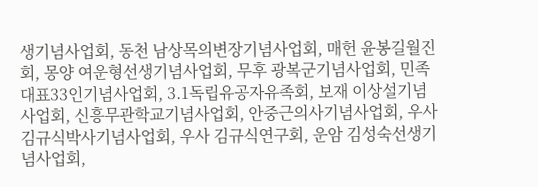생기념사업회, 동천 남상목의변장기념사업회, 매헌 윤봉길월진회, 몽양 여운형선생기념사업회, 무후 광복군기념사업회, 민족대표33인기념사업회, 3.1독립유공자유족회, 보재 이상설기념사업회, 신흥무관학교기념사업회, 안중근의사기념사업회, 우사 김규식박사기념사업회, 우사 김규식연구회, 운암 김성숙선생기념사업회,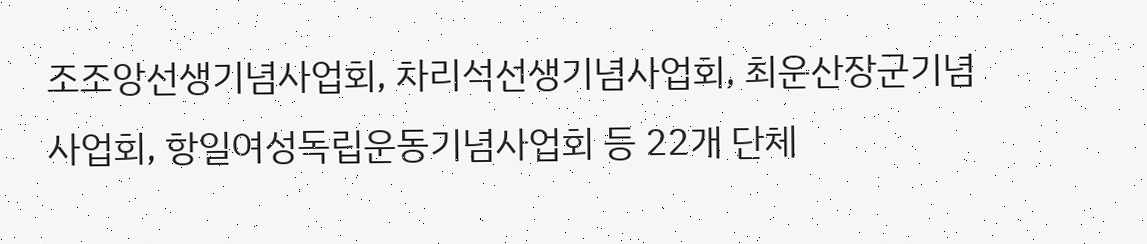조조앙선생기념사업회, 차리석선생기념사업회, 최운산장군기념사업회, 항일여성독립운동기념사업회 등 22개 단체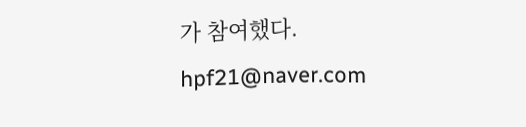가 참여했다. hpf21@naver.com